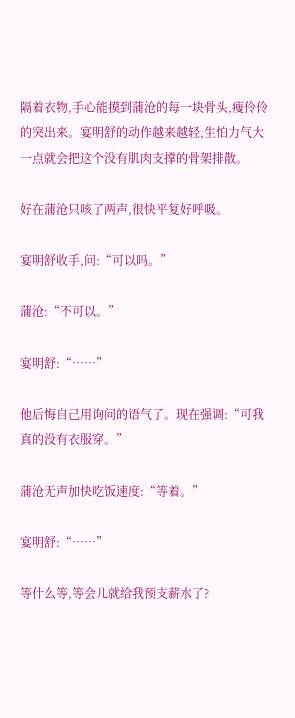隔着衣物,手心能摸到蒲沧的每一块骨头,瘦伶伶的突出来。宴明舒的动作越来越轻,生怕力气大一点就会把这个没有肌肉支撑的骨架排散。

好在蒲沧只咳了两声,很快平复好呼吸。

宴明舒收手,问:“可以吗。”

蒲沧:“不可以。”

宴明舒:“……”

他后悔自己用询问的语气了。现在强调:“可我真的没有衣服穿。”

蒲沧无声加快吃饭速度:“等着。”

宴明舒:“……”

等什么等,等会儿就给我预支薪水了?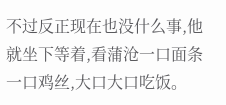不过反正现在也没什么事,他就坐下等着,看蒲沧一口面条一口鸡丝,大口大口吃饭。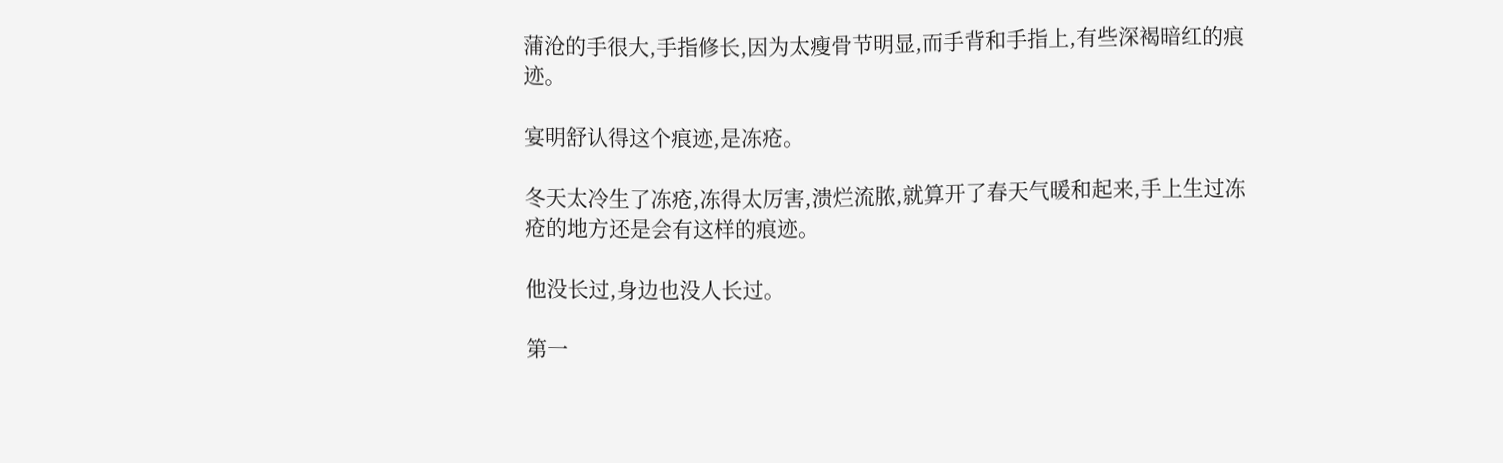蒲沧的手很大,手指修长,因为太瘦骨节明显,而手背和手指上,有些深褐暗红的痕迹。

宴明舒认得这个痕迹,是冻疮。

冬天太冷生了冻疮,冻得太厉害,溃烂流脓,就算开了春天气暖和起来,手上生过冻疮的地方还是会有这样的痕迹。

他没长过,身边也没人长过。

第一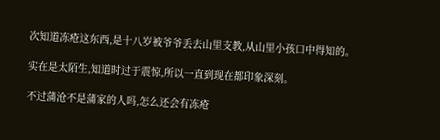次知道冻疮这东西,是十八岁被爷爷丢去山里支教,从山里小孩口中得知的。

实在是太陌生,知道时过于震惊,所以一直到现在都印象深刻。

不过蒲沧不是蒲家的人吗,怎么还会有冻疮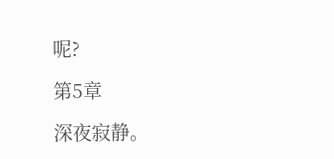呢?

第5章

深夜寂静。